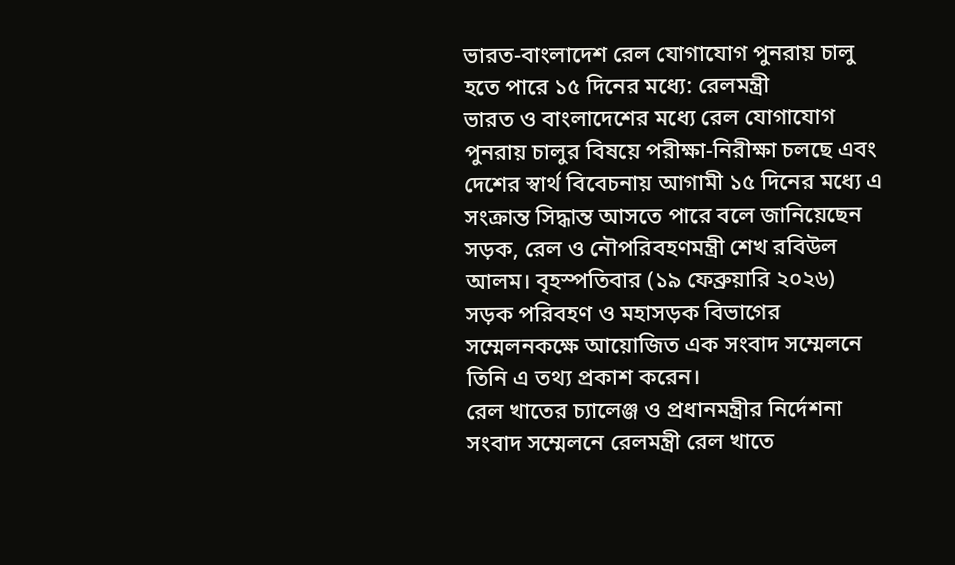ভারত-বাংলাদেশ রেল যোগাযোগ পুনরায় চালু হতে পারে ১৫ দিনের মধ্যে: রেলমন্ত্রী
ভারত ও বাংলাদেশের মধ্যে রেল যোগাযোগ পুনরায় চালুর বিষয়ে পরীক্ষা-নিরীক্ষা চলছে এবং দেশের স্বার্থ বিবেচনায় আগামী ১৫ দিনের মধ্যে এ সংক্রান্ত সিদ্ধান্ত আসতে পারে বলে জানিয়েছেন সড়ক, রেল ও নৌপরিবহণমন্ত্রী শেখ রবিউল আলম। বৃহস্পতিবার (১৯ ফেব্রুয়ারি ২০২৬) সড়ক পরিবহণ ও মহাসড়ক বিভাগের সম্মেলনকক্ষে আয়োজিত এক সংবাদ সম্মেলনে তিনি এ তথ্য প্রকাশ করেন।
রেল খাতের চ্যালেঞ্জ ও প্রধানমন্ত্রীর নির্দেশনা
সংবাদ সম্মেলনে রেলমন্ত্রী রেল খাতে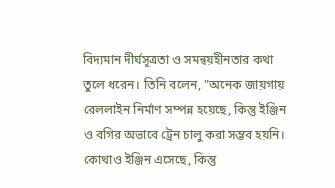বিদ্যমান দীর্ঘসূত্রতা ও সমন্বয়হীনতার কথা তুলে ধরেন। তিনি বলেন, "অনেক জায়গায় রেললাইন নির্মাণ সম্পন্ন হয়েছে, কিন্তু ইঞ্জিন ও বগির অভাবে ট্রেন চালু করা সম্ভব হয়নি। কোথাও ইঞ্জিন এসেছে, কিন্তু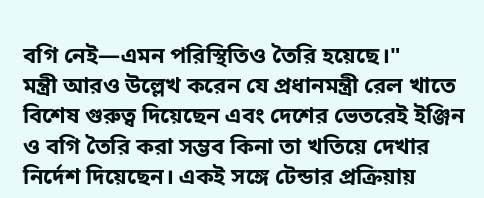বগি নেই—এমন পরিস্থিতিও তৈরি হয়েছে।"
মন্ত্রী আরও উল্লেখ করেন যে প্রধানমন্ত্রী রেল খাতে বিশেষ গুরুত্ব দিয়েছেন এবং দেশের ভেতরেই ইঞ্জিন ও বগি তৈরি করা সম্ভব কিনা তা খতিয়ে দেখার নির্দেশ দিয়েছেন। একই সঙ্গে টেন্ডার প্রক্রিয়ায়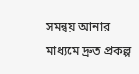সমন্বয় আনার মাধ্যমে দ্রুত প্রকল্প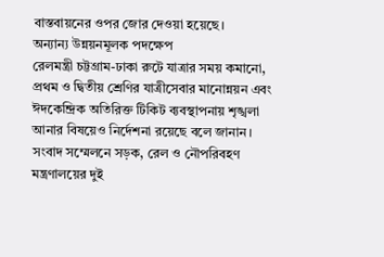বাস্তবায়নের ওপর জোর দেওয়া হয়েছে।
অন্যান্য উন্নয়নমূলক পদক্ষেপ
রেলমন্ত্রী চট্টগ্রাম-ঢাকা রুটে যাত্রার সময় কমানো, প্রথম ও দ্বিতীয় শ্রেণির যাত্রীসেবার মানোন্নয়ন এবং ঈদকেন্দ্রিক অতিরিক্ত টিকিট ব্যবস্থাপনায় শৃঙ্খলা আনার বিষয়েও নির্দেশনা রয়েছে বলে জানান।
সংবাদ সম্মেলনে সড়ক, রেল ও নৌপরিবহণ মন্ত্রণালয়ের দুই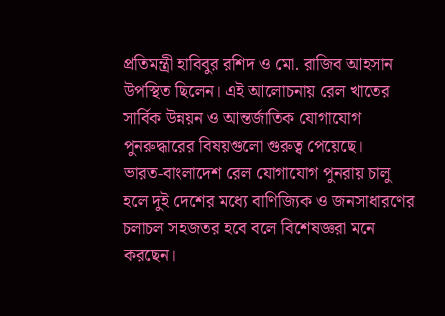প্রতিমন্ত্রী হাবিবুর রশিদ ও মো. রাজিব আহসান উপস্থিত ছিলেন। এই আলোচনায় রেল খাতের সার্বিক উন্নয়ন ও আন্তর্জাতিক যোগাযোগ পুনরুদ্ধারের বিষয়গুলো গুরুত্ব পেয়েছে।
ভারত-বাংলাদেশ রেল যোগাযোগ পুনরায় চালু হলে দুই দেশের মধ্যে বাণিজ্যিক ও জনসাধারণের চলাচল সহজতর হবে বলে বিশেষজ্ঞরা মনে করছেন।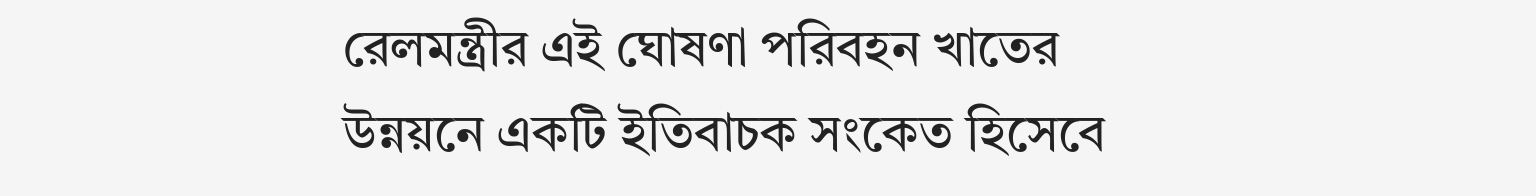রেলমন্ত্রীর এই ঘোষণা পরিবহন খাতের উন্নয়নে একটি ইতিবাচক সংকেত হিসেবে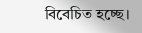বিবেচিত হচ্ছে।